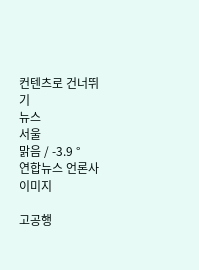컨텐츠로 건너뛰기
뉴스
서울
맑음 / -3.9 °
연합뉴스 언론사 이미지

고공행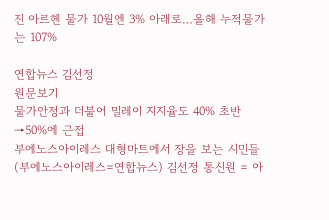진 아르헨 물가 10월엔 3% 아래로…올해 누적물가는 107%

연합뉴스 김선정
원문보기
물가안정과 더불어 밀레이 지지율도 40% 초반→50%에 근접
부에노스아이레스 대형마트에서 장을 보는 시민들(부에노스아이레스=연합뉴스) 김선정 통신원 = 아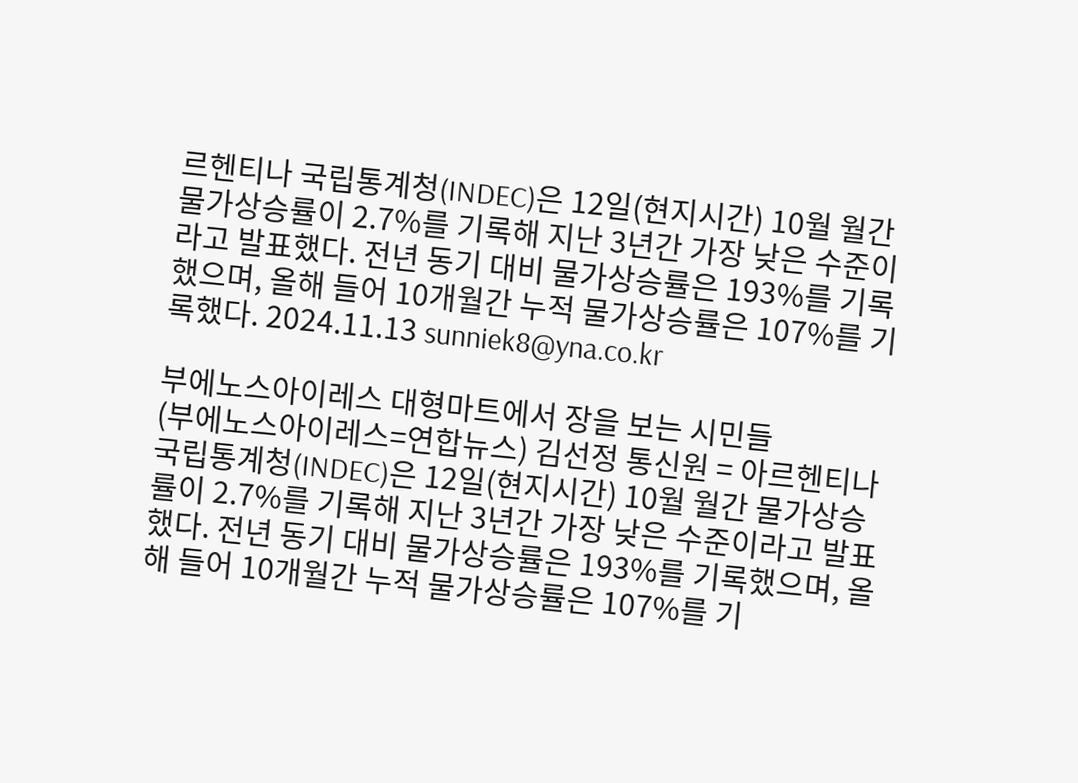르헨티나 국립통계청(INDEC)은 12일(현지시간) 10월 월간 물가상승률이 2.7%를 기록해 지난 3년간 가장 낮은 수준이라고 발표했다. 전년 동기 대비 물가상승률은 193%를 기록했으며, 올해 들어 10개월간 누적 물가상승률은 107%를 기록했다. 2024.11.13 sunniek8@yna.co.kr

부에노스아이레스 대형마트에서 장을 보는 시민들
(부에노스아이레스=연합뉴스) 김선정 통신원 = 아르헨티나 국립통계청(INDEC)은 12일(현지시간) 10월 월간 물가상승률이 2.7%를 기록해 지난 3년간 가장 낮은 수준이라고 발표했다. 전년 동기 대비 물가상승률은 193%를 기록했으며, 올해 들어 10개월간 누적 물가상승률은 107%를 기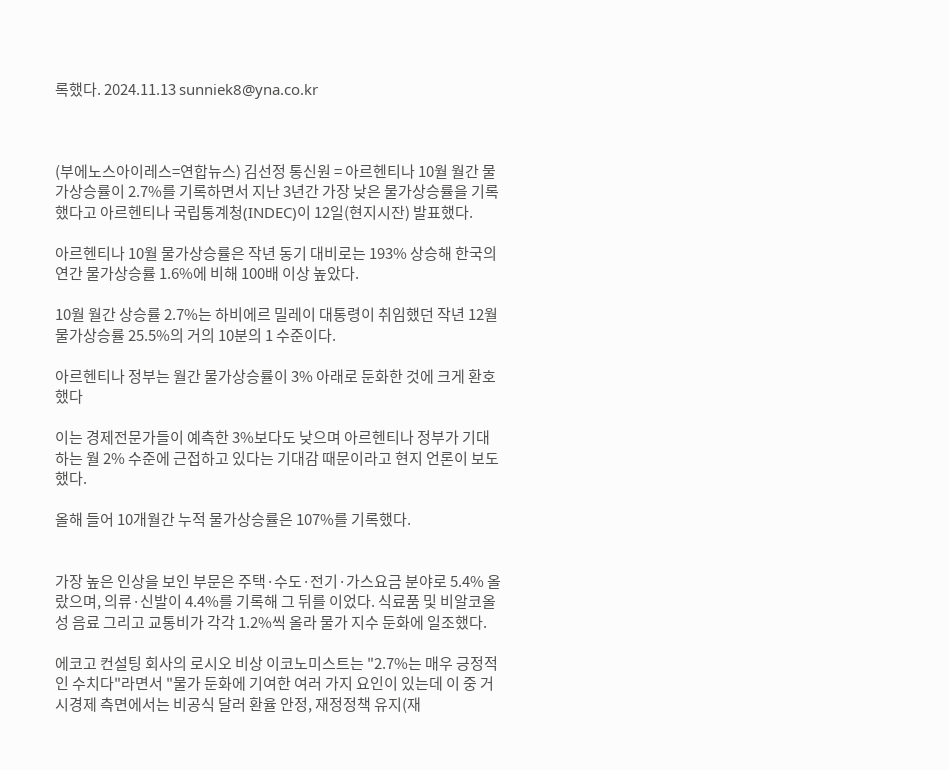록했다. 2024.11.13 sunniek8@yna.co.kr



(부에노스아이레스=연합뉴스) 김선정 통신원 = 아르헨티나 10월 월간 물가상승률이 2.7%를 기록하면서 지난 3년간 가장 낮은 물가상승률을 기록했다고 아르헨티나 국립통계청(INDEC)이 12일(현지시잔) 발표했다.

아르헨티나 10월 물가상승률은 작년 동기 대비로는 193% 상승해 한국의 연간 물가상승률 1.6%에 비해 100배 이상 높았다.

10월 월간 상승률 2.7%는 하비에르 밀레이 대통령이 취임했던 작년 12월 물가상승률 25.5%의 거의 10분의 1 수준이다.

아르헨티나 정부는 월간 물가상승률이 3% 아래로 둔화한 것에 크게 환호했다

이는 경제전문가들이 예측한 3%보다도 낮으며 아르헨티나 정부가 기대하는 월 2% 수준에 근접하고 있다는 기대감 때문이라고 현지 언론이 보도했다.

올해 들어 10개월간 누적 물가상승률은 107%를 기록했다.


가장 높은 인상을 보인 부문은 주택·수도·전기·가스요금 분야로 5.4% 올랐으며, 의류·신발이 4.4%를 기록해 그 뒤를 이었다. 식료품 및 비알코올성 음료 그리고 교통비가 각각 1.2%씩 올라 물가 지수 둔화에 일조했다.

에코고 컨설팅 회사의 로시오 비상 이코노미스트는 "2.7%는 매우 긍정적인 수치다"라면서 "물가 둔화에 기여한 여러 가지 요인이 있는데 이 중 거시경제 측면에서는 비공식 달러 환율 안정, 재정정책 유지(재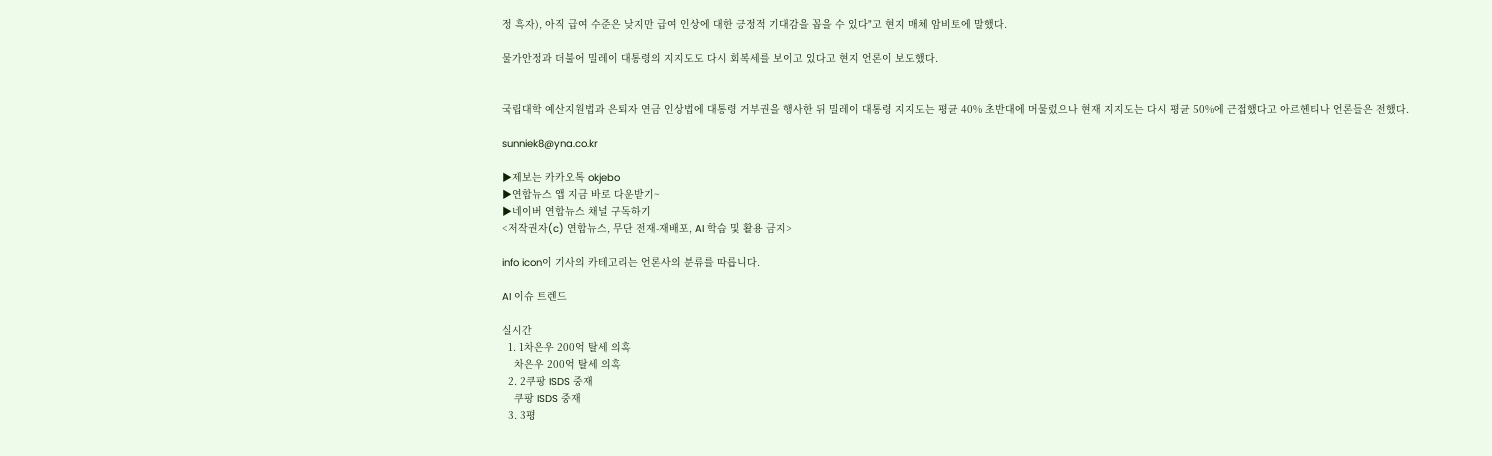정 흑자), 아직 급여 수준은 낮지만 급여 인상에 대한 긍정적 기대감을 꼽을 수 있다"고 현지 매체 암비토에 말했다.

물가안정과 더불어 밀레이 대통령의 지지도도 다시 회복세를 보이고 있다고 현지 언론이 보도했다.


국립대학 예산지원법과 은퇴자 연금 인상법에 대통령 거부권을 행사한 뒤 밀레이 대통령 지지도는 평균 40% 초반대에 머물렀으나 현재 지지도는 다시 평균 50%에 근접했다고 아르헨티나 언론들은 전했다.

sunniek8@yna.co.kr

▶제보는 카카오톡 okjebo
▶연합뉴스 앱 지금 바로 다운받기~
▶네이버 연합뉴스 채널 구독하기
<저작권자(c) 연합뉴스, 무단 전재-재배포, AI 학습 및 활용 금지>

info icon이 기사의 카테고리는 언론사의 분류를 따릅니다.

AI 이슈 트렌드

실시간
  1. 1차은우 200억 탈세 의혹
    차은우 200억 탈세 의혹
  2. 2쿠팡 ISDS 중재
    쿠팡 ISDS 중재
  3. 3평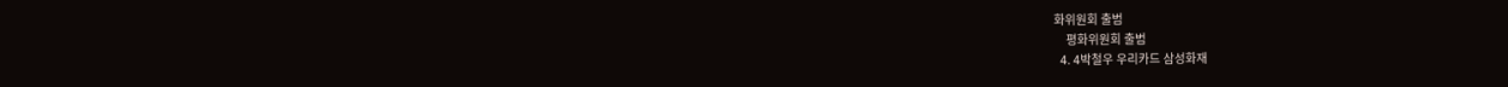화위원회 출범
    평화위원회 출범
  4. 4박철우 우리카드 삼성화재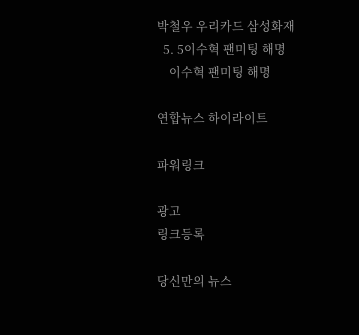박철우 우리카드 삼성화재
  5. 5이수혁 팬미팅 해명
    이수혁 팬미팅 해명

연합뉴스 하이라이트

파워링크

광고
링크등록

당신만의 뉴스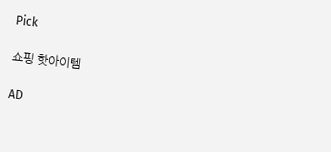Pick

쇼핑 핫아이템

AD